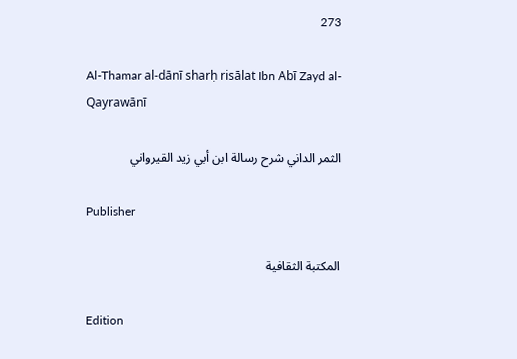273

Al-Thamar al-dānī sharḥ risālat Ibn Abī Zayd al-Qayrawānī

الثمر الداني شرح رسالة ابن أبي زيد القيرواني

Publisher

المكتبة الثقافية

Edition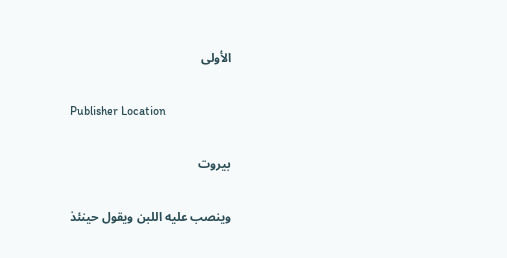الأولى

Publisher Location

بيروت

وينصب عليه اللبن ويقول حينئذ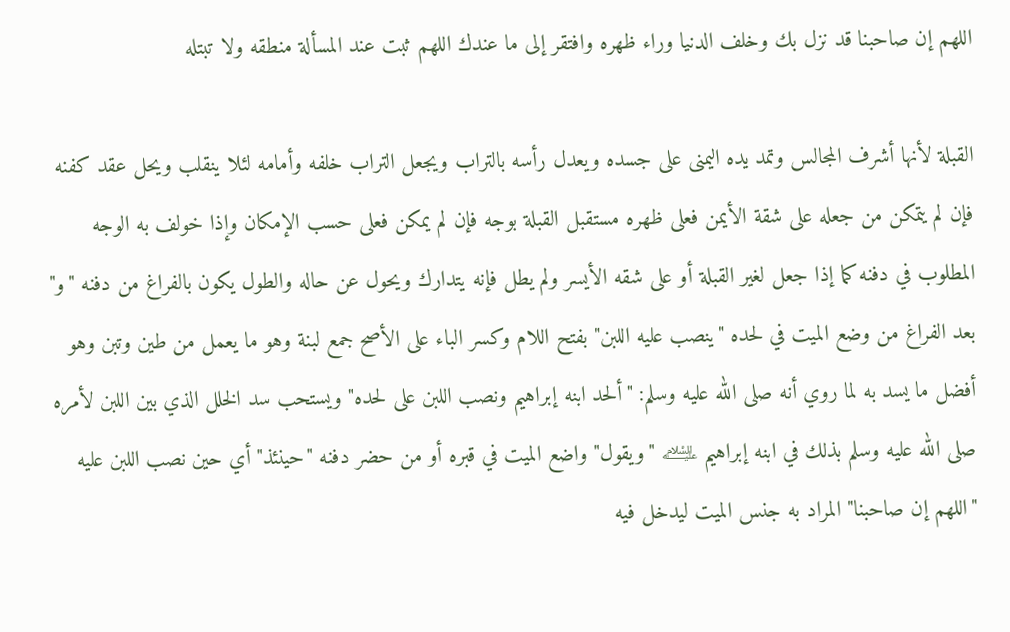اللهم إن صاحبنا قد نزل بك وخلف الدنيا وراء ظهره وافتقر إلى ما عندك اللهم ثبت عند المسألة منطقه ولا تبتله

القبلة لأنها أشرف المجالس وتمد يده اليمنى على جسده ويعدل رأسه بالتراب ويجعل التراب خلفه وأمامه لئلا ينقلب ويحل عقد كفنه فإن لم يتمكن من جعله على شقة الأيمن فعلى ظهره مستقبل القبلة بوجه فإن لم يمكن فعلى حسب الإمكان وإذا خولف به الوجه المطلوب في دفنه كما إذا جعل لغير القبلة أو على شقه الأيسر ولم يطل فإنه يتدارك ويحول عن حاله والطول يكون بالفراغ من دفنه "و" بعد الفراغ من وضع الميت في لحده "ينصب عليه اللبن" بفتح اللام وكسر الباء على الأصح جمع لبنة وهو ما يعمل من طين وتبن وهو أفضل ما يسد به لما روي أنه صلى الله عليه وسلم: "ألحد ابنه إبراهيم ونصب اللبن على لحده" ويستحب سد الخلل الذي بين اللبن لأمره صلى الله عليه وسلم بذلك في ابنه إبراهيم ﵇ "ويقول" واضع الميت في قبره أو من حضر دفنه "حينئذ" أي حين نصب اللبن عليه "اللهم إن صاحبنا" المراد به جنس الميت ليدخل فيه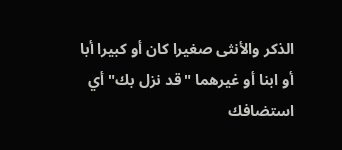الذكر والأنثى صغيرا كان أو كبيرا أبا أو ابنا أو غيرهما "قد نزل بك" أي استضافك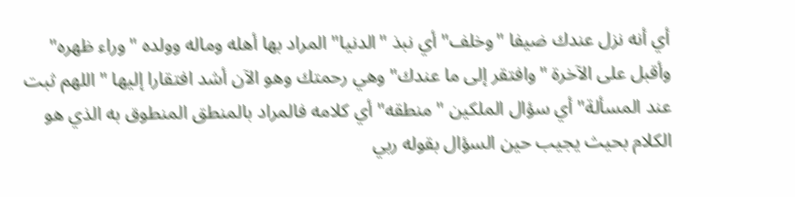أي أنه نزل عندك ضيفا "وخلف" أي نبذ "الدنيا" المراد بها أهله وماله وولده "وراء ظهره" وأقبل على الآخرة "وافتقر إلى ما عندك" وهي رحمتك وهو الآن أشد افتقارا إليها "اللهم ثبت عند المسألة" أي سؤال الملكين "منطقه" أي كلامه فالمراد بالمنطق المنطوق به الذي هو الكلام بحيث يجيب حين السؤال بقوله ربي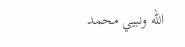الله ونبيي محمد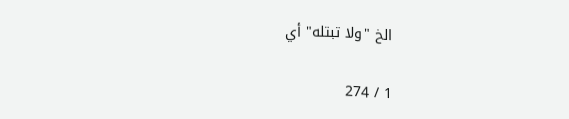الخ "ولا تبتله" أي

1 / 274